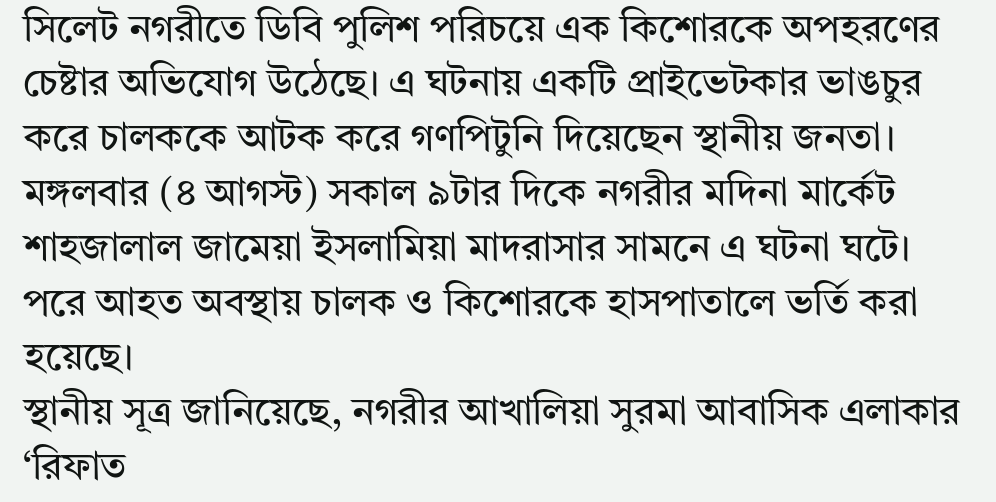সিলেট নগরীতে ডিবি পুলিশ পরিচয়ে এক কিশোরকে অপহরণের চেষ্টার অভিযোগ উঠেছে। এ ঘটনায় একটি প্রাইভেটকার ভাঙচুর করে চালককে আটক করে গণপিটুনি দিয়েছেন স্থানীয় জনতা।
মঙ্গলবার (৪ আগস্ট) সকাল ৯টার দিকে নগরীর মদিনা মার্কেট শাহজালাল জামেয়া ইসলামিয়া মাদরাসার সামনে এ ঘটনা ঘটে। পরে আহত অবস্থায় চালক ও কিশোরকে হাসপাতালে ভর্তি করা হয়েছে।
স্থানীয় সূত্র জানিয়েছে, নগরীর আখালিয়া সুরমা আবাসিক এলাকার ‘রিফাত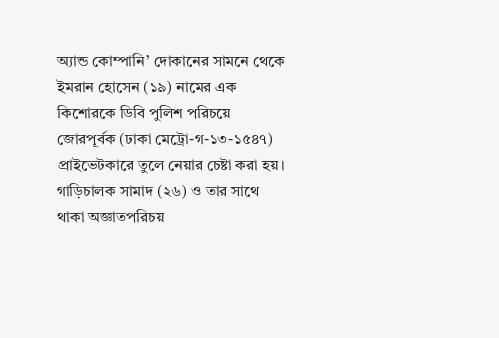অ্যান্ড কোম্পানি’ দোকানের সামনে থেকে ইমরান হোসেন (১৯) নামের এক কিশোরকে ডিবি পুলিশ পরিচয়ে জোরপূর্বক (ঢাকা মেট্রো-গ-১৩-১৫৪৭) প্রাইভেটকারে তুলে নেয়ার চেষ্টা করা হয়। গাড়িচালক সামাদ (২৬) ও তার সাথে থাকা অজ্ঞাতপরিচয়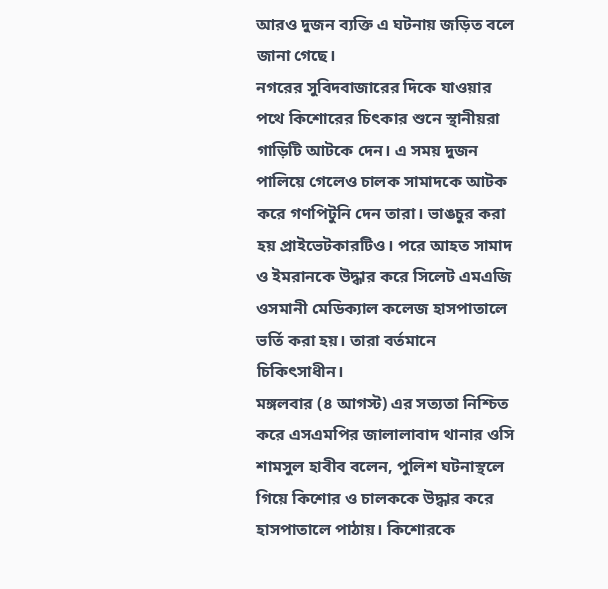আরও দুজন ব্যক্তি এ ঘটনায় জড়িত বলে জানা গেছে।
নগরের সুবিদবাজারের দিকে যাওয়ার পথে কিশোরের চিৎকার শুনে স্থানীয়রা গাড়িটি আটকে দেন। এ সময় দুজন পালিয়ে গেলেও চালক সামাদকে আটক করে গণপিটুনি দেন তারা। ভাঙচুর করা হয় প্রাইভেটকারটিও। পরে আহত সামাদ ও ইমরানকে উদ্ধার করে সিলেট এমএজি ওসমানী মেডিক্যাল কলেজ হাসপাতালে ভর্তি করা হয়। তারা বর্তমানে চিকিৎসাধীন।
মঙ্গলবার (৪ আগস্ট) এর সত্যতা নিশ্চিত করে এসএমপির জালালাবাদ থানার ওসি শামসুল হাবীব বলেন, পুলিশ ঘটনাস্থলে গিয়ে কিশোর ও চালককে উদ্ধার করে হাসপাতালে পাঠায়। কিশোরকে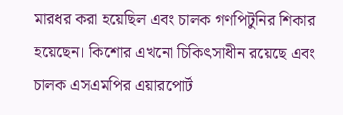মারধর করা হয়েছিল এবং চালক গণপিটুনির শিকার হয়েছেন। কিশোর এখনো চিকিৎসাধীন রয়েছে এবং চালক এসএমপির এয়ারপোর্ট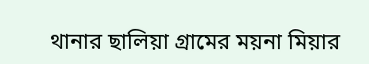থানার ছালিয়া গ্রামের ময়না মিয়ার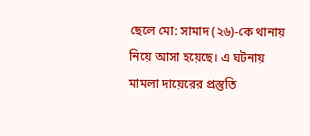ছেলে মো: সামাদ (২৬)-কে থানায় নিয়ে আসা হয়েছে। এ ঘটনায় মামলা দায়েরের প্রস্তুতি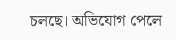চলছে। অভিযোগ পেলে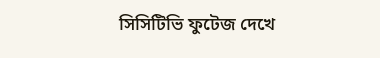সিসিটিভি ফুটেজ দেখে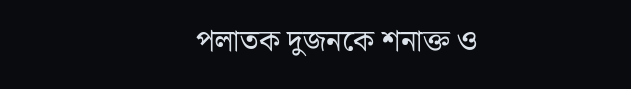পলাতক দুজনকে শনাক্ত ও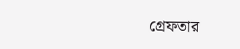গ্রেফতার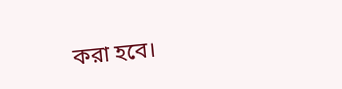করা হবে।